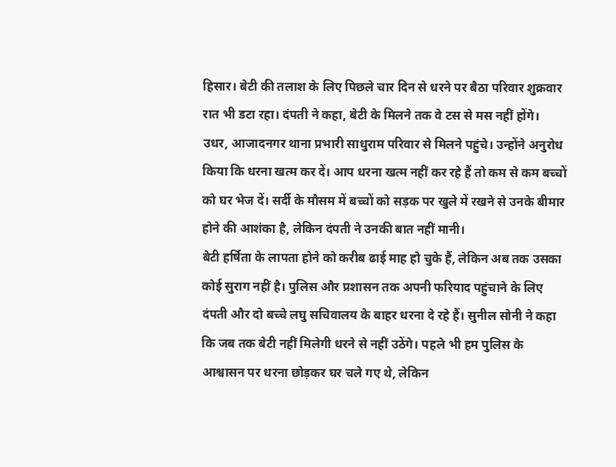हिसार। बेटी की तलाश के लिए पिछले चार दिन से धरने पर बैठा परिवार शुक्रवार रात भी डटा रहा। दंपती ने कहा, बेटी के मिलने तक वे टस से मस नहीं होंगे। उधर, आजादनगर थाना प्रभारी साधुराम परिवार से मिलने पहुंचे। उन्होंने अनुरोध किया कि धरना खत्म कर दें। आप धरना खत्म नहीं कर रहे हैं तो कम से कम बच्चों को घर भेज दें। सर्दी के मौसम में बच्चों को सड़क पर खुले में रखने से उनके बीमार होने की आशंका है, लेकिन दंपती ने उनकी बात नहीं मानी।
बेटी हर्षिता के लापता होने को करीब ढाई माह हो चुके हैं, लेकिन अब तक उसका कोई सुराग नहीं है। पुलिस और प्रशासन तक अपनी फरियाद पहुंचाने के लिए दंपती और दो बच्चे लघु सचिवालय के बाहर धरना दे रहे हैं। सुनील सोनी ने कहा कि जब तक बेटी नहीं मिलेगी धरने से नहीं उठेंगे। पहले भी हम पुलिस के आश्वासन पर धरना छोड़कर घर चले गए थे, लेकिन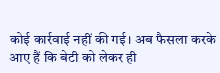कोई कार्रवाई नहीं की गई। अब फैसला करके आए हैं कि बेटी को लेकर ही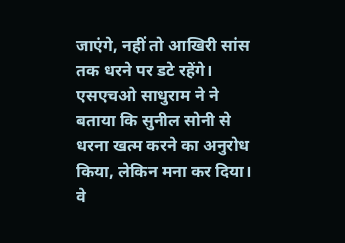जाएंगे, नहीं तो आखिरी सांस तक धरने पर डटे रहेंगे। एसएचओ साधुराम ने ने बताया कि सुनील सोनी से धरना खत्म करने का अनुरोध किया, लेकिन मना कर दिया। वे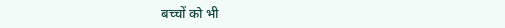बच्चों को भी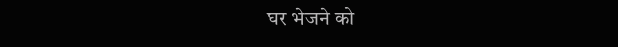घर भेजने को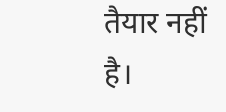तैयार नहीं है।